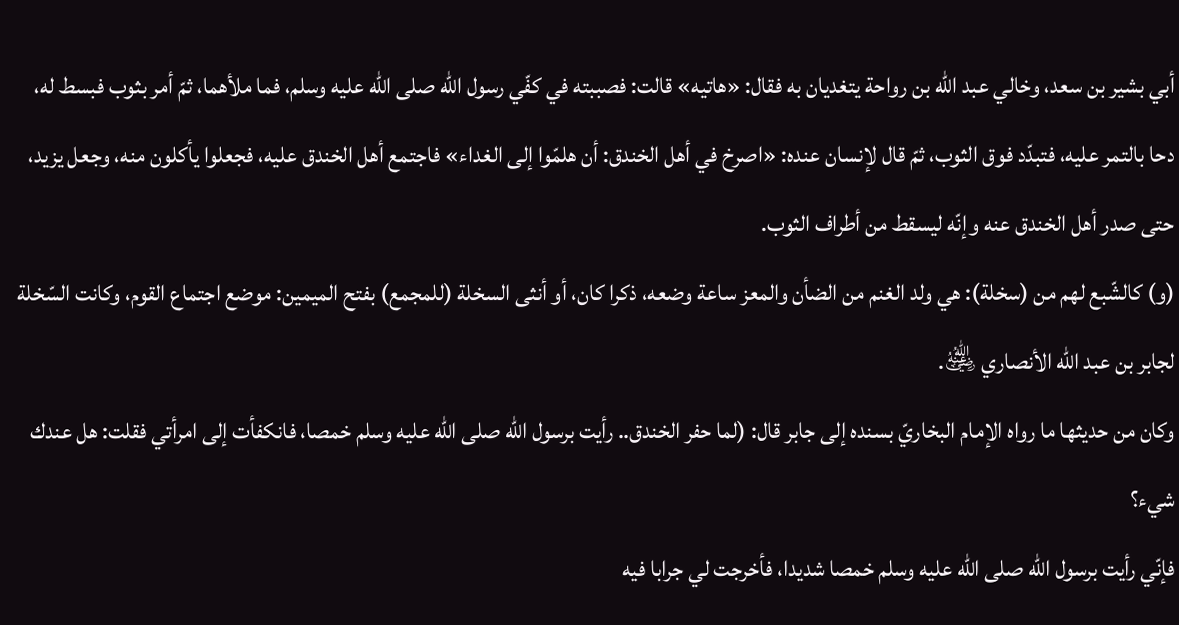أبي بشير بن سعد، وخالي عبد الله بن رواحة يتغديان به فقال: «هاتيه» قالت: فصببته في كفّي رسول الله صلى الله عليه وسلم، فما ملأهما، ثمّ أمر بثوب فبسط له، دحا بالتمر عليه، فتبدّد فوق الثوب، ثمّ قال لإنسان عنده: «اصرخ في أهل الخندق: أن هلمّوا إلى الغداء» فاجتمع أهل الخندق عليه، فجعلوا يأكلون منه، وجعل يزيد، حتى صدر أهل الخندق عنه وإنّه ليسقط من أطراف الثوب.
(و) كالشّبع لهم من (سخلة): هي ولد الغنم من الضأن والمعز ساعة وضعه، ذكرا كان، أو أنثى السخلة (للمجمع) بفتح الميمين: موضع اجتماع القوم، وكانت السّخلة لجابر بن عبد الله الأنصاري ﵁.
وكان من حديثها ما رواه الإمام البخاريّ بسنده إلى جابر قال: (لما حفر الخندق.. رأيت برسول الله صلى الله عليه وسلم خمصا، فانكفأت إلى امرأتي فقلت: هل عندك شيء؟
فإنّي رأيت برسول الله صلى الله عليه وسلم خمصا شديدا، فأخرجت لي جرابا فيه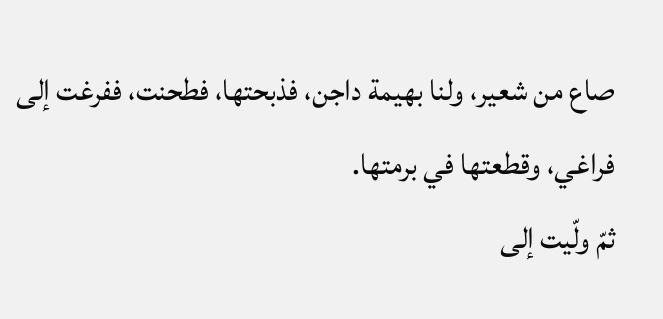صاع من شعير، ولنا بهيمة داجن، فذبحتها، فطحنت، ففرغت إلى فراغي، وقطعتها في برمتها.
ثمّ ولّيت إلى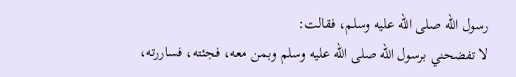رسول الله صلى الله عليه وسلم، فقالت:
لا تفضحني برسول الله صلى الله عليه وسلم وبمن معه، فجئته، فساررته،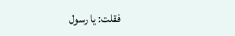فقلت: يا رسول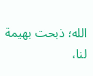الله؛ ذبحت بهيمة لنا،